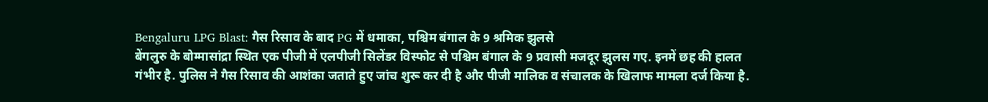Bengaluru LPG Blast: गैस रिसाव के बाद PG में धमाका, पश्चिम बंगाल के 9 श्रमिक झुलसे
बेंगलुरु के बोम्मासांद्रा स्थित एक पीजी में एलपीजी सिलेंडर विस्फोट से पश्चिम बंगाल के 9 प्रवासी मजदूर झुलस गए. इनमें छह की हालत गंभीर है. पुलिस ने गैस रिसाव की आशंका जताते हुए जांच शुरू कर दी है और पीजी मालिक व संचालक के खिलाफ मामला दर्ज किया है.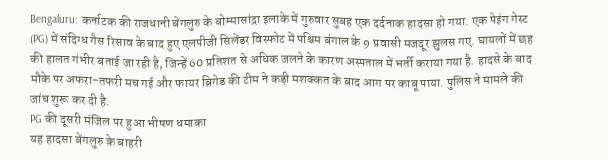Bengaluru: कर्नाटक की राजधानी बेंगलुरु के बोम्मासांद्रा इलाके में गुरुवार सुबह एक दर्दनाक हादसा हो गया. एक पेइंग गेस्ट (PG) में संदिग्ध गैस रिसाव के बाद हुए एलपीजी सिलेंडर विस्फोट में पश्चिम बंगाल के 9 प्रवासी मजदूर झुलस गए. घायलों में छह की हालत गंभीर बताई जा रही है, जिन्हें 60 प्रतिशत से अधिक जलने के कारण अस्पताल में भर्ती कराया गया है. हादसे के बाद मौके पर अफरा-तफरी मच गई और फायर ब्रिगेड की टीम ने कड़ी मशक्कत के बाद आग पर काबू पाया. पुलिस ने मामले की जांच शुरू कर दी है.
PG की दूसरी मंजिल पर हुआ भीषण धमाका
यह हादसा बेंगलुरु के बाहरी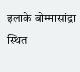इलाके बोम्मासांद्रा स्थित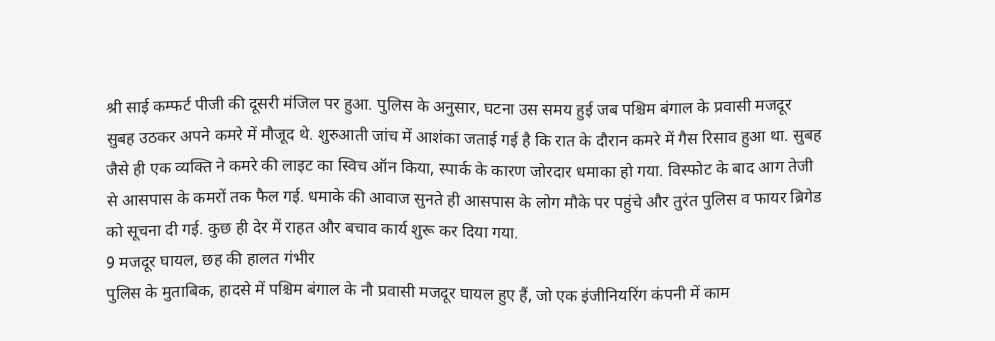श्री साई कम्फर्ट पीजी की दूसरी मंजिल पर हुआ. पुलिस के अनुसार, घटना उस समय हुई जब पश्चिम बंगाल के प्रवासी मजदूर सुबह उठकर अपने कमरे में मौजूद थे. शुरुआती जांच में आशंका जताई गई है कि रात के दौरान कमरे में गैस रिसाव हुआ था. सुबह जैसे ही एक व्यक्ति ने कमरे की लाइट का स्विच ऑन किया, स्पार्क के कारण जोरदार धमाका हो गया. विस्फोट के बाद आग तेजी से आसपास के कमरों तक फैल गई. धमाके की आवाज सुनते ही आसपास के लोग मौके पर पहुंचे और तुरंत पुलिस व फायर ब्रिगेड को सूचना दी गई. कुछ ही देर में राहत और बचाव कार्य शुरू कर दिया गया.
9 मजदूर घायल, छह की हालत गंभीर
पुलिस के मुताबिक, हादसे में पश्चिम बंगाल के नौ प्रवासी मजदूर घायल हुए हैं, जो एक इंजीनियरिंग कंपनी में काम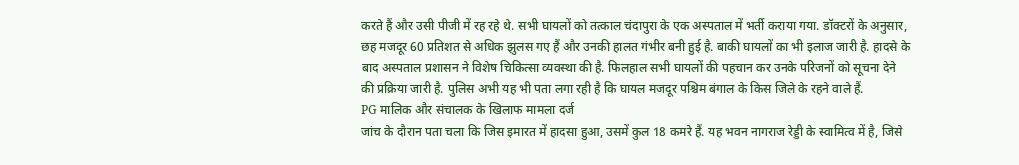करते हैं और उसी पीजी में रह रहे थे. सभी घायलों को तत्काल चंदापुरा के एक अस्पताल में भर्ती कराया गया. डॉक्टरों के अनुसार, छह मजदूर 60 प्रतिशत से अधिक झुलस गए हैं और उनकी हालत गंभीर बनी हुई है. बाकी घायलों का भी इलाज जारी है. हादसे के बाद अस्पताल प्रशासन ने विशेष चिकित्सा व्यवस्था की है. फिलहाल सभी घायलों की पहचान कर उनके परिजनों को सूचना देने की प्रक्रिया जारी है. पुलिस अभी यह भी पता लगा रही है कि घायल मजदूर पश्चिम बंगाल के किस जिले के रहने वाले हैं.
PG मालिक और संचालक के खिलाफ मामला दर्ज
जांच के दौरान पता चला कि जिस इमारत में हादसा हुआ, उसमें कुल 18 कमरे हैं. यह भवन नागराज रेड्डी के स्वामित्व में है, जिसे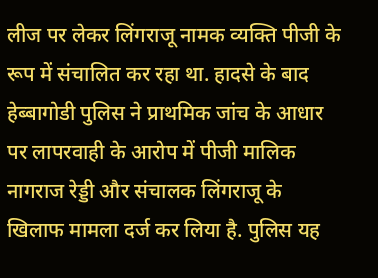लीज पर लेकर लिंगराजू नामक व्यक्ति पीजी के रूप में संचालित कर रहा था. हादसे के बाद हेब्बागोडी पुलिस ने प्राथमिक जांच के आधार पर लापरवाही के आरोप में पीजी मालिक नागराज रेड्डी और संचालक लिंगराजू के खिलाफ मामला दर्ज कर लिया है. पुलिस यह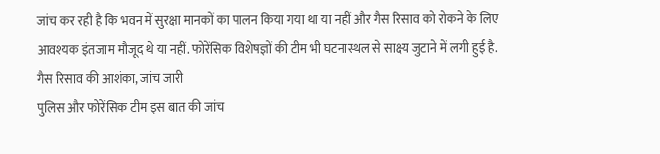जांच कर रही है कि भवन में सुरक्षा मानकों का पालन किया गया था या नहीं और गैस रिसाव को रोकने के लिए आवश्यक इंतजाम मौजूद थे या नहीं. फोरेंसिक विशेषज्ञों की टीम भी घटनास्थल से साक्ष्य जुटाने में लगी हुई है.
गैस रिसाव की आशंका, जांच जारी
पुलिस और फोरेंसिक टीम इस बात की जांच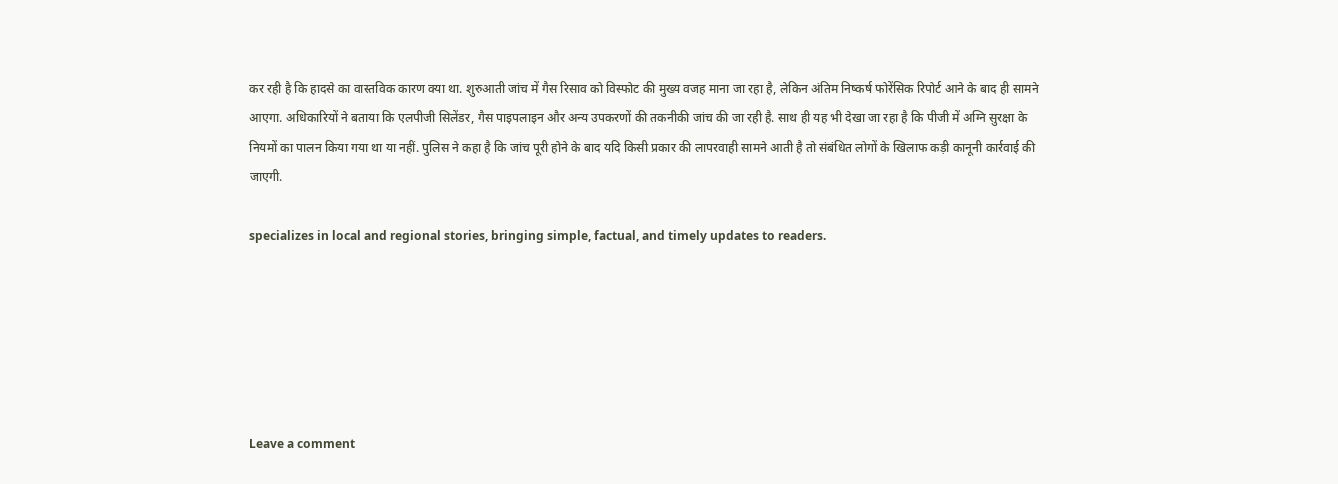कर रही है कि हादसे का वास्तविक कारण क्या था. शुरुआती जांच में गैस रिसाव को विस्फोट की मुख्य वजह माना जा रहा है, लेकिन अंतिम निष्कर्ष फोरेंसिक रिपोर्ट आने के बाद ही सामने आएगा. अधिकारियों ने बताया कि एलपीजी सिलेंडर, गैस पाइपलाइन और अन्य उपकरणों की तकनीकी जांच की जा रही है. साथ ही यह भी देखा जा रहा है कि पीजी में अग्नि सुरक्षा के नियमों का पालन किया गया था या नहीं. पुलिस ने कहा है कि जांच पूरी होने के बाद यदि किसी प्रकार की लापरवाही सामने आती है तो संबंधित लोगों के खिलाफ कड़ी कानूनी कार्रवाई की जाएगी.

specializes in local and regional stories, bringing simple, factual, and timely updates to readers.






Leave a comment